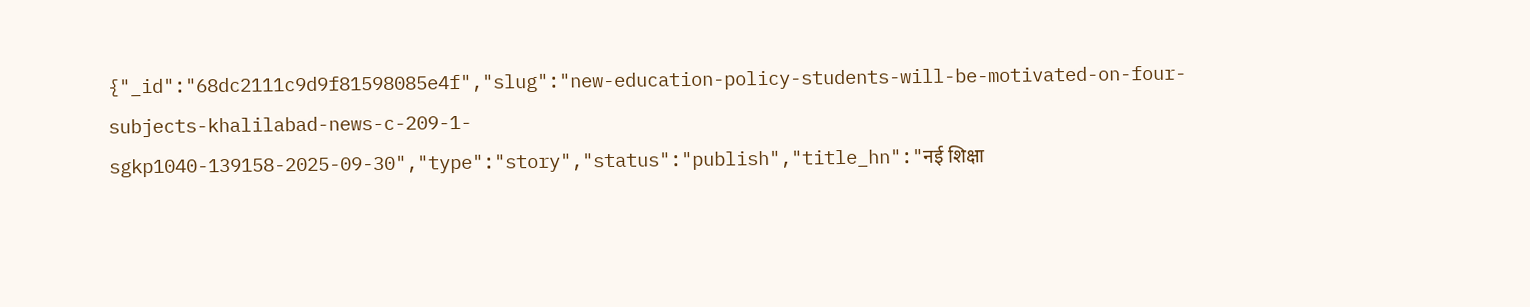{"_id":"68dc2111c9d9f81598085e4f","slug":"new-education-policy-students-will-be-motivated-on-four-subjects-khalilabad-news-c-209-1-sgkp1040-139158-2025-09-30","type":"story","status":"publish","title_hn":"नई शिक्षा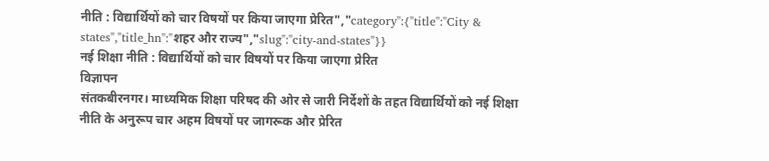नीति : विद्यार्थियों को चार विषयों पर किया जाएगा प्रेरित","category":{"title":"City & states","title_hn":"शहर और राज्य","slug":"city-and-states"}}
नई शिक्षा नीति : विद्यार्थियों को चार विषयों पर किया जाएगा प्रेरित
विज्ञापन
संतकबीरनगर। माध्यमिक शिक्षा परिषद की ओर से जारी निर्देशों के तहत विद्यार्थियों को नई शिक्षा नीति के अनुरूप चार अहम विषयों पर जागरूक और प्रेरित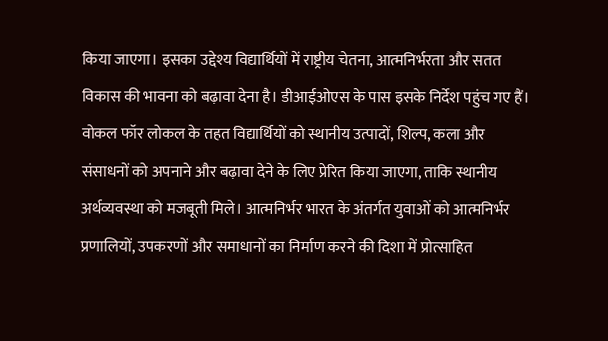किया जाएगा। इसका उद्देश्य विद्यार्थियों में राष्ट्रीय चेतना, आत्मनिर्भरता और सतत विकास की भावना को बढ़ावा देना है। डीआईओएस के पास इसके निर्देश पहुंच गए हैं।
वोकल फॉर लोकल के तहत विद्यार्थियों को स्थानीय उत्पादों, शिल्प, कला और संसाधनों को अपनाने और बढ़ावा देने के लिए प्रेरित किया जाएगा, ताकि स्थानीय अर्थव्यवस्था को मजबूती मिले। आत्मनिर्भर भारत के अंतर्गत युवाओं को आत्मनिर्भर प्रणालियों, उपकरणों और समाधानों का निर्माण करने की दिशा में प्रोत्साहित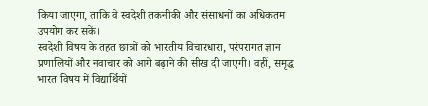किया जाएगा, ताकि वे स्वदेशी तकनीकी और संसाधनों का अधिकतम उपयोग कर सकें।
स्वदेशी विषय के तहत छात्रों को भारतीय विचारधारा, परंपरागत ज्ञान प्रणालियों और नवाचार को आगे बढ़ाने की सीख दी जाएगी। वहीं, समृद्ध भारत विषय में विद्यार्थियों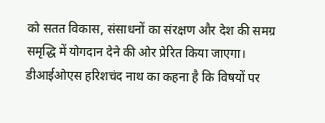को सतत विकास, संसाधनों का संरक्षण और देश की समग्र समृद्धि में योगदान देने की ओर प्रेरित किया जाएगा। डीआईओएस हरिशचंद नाथ का कहना है कि विषयों पर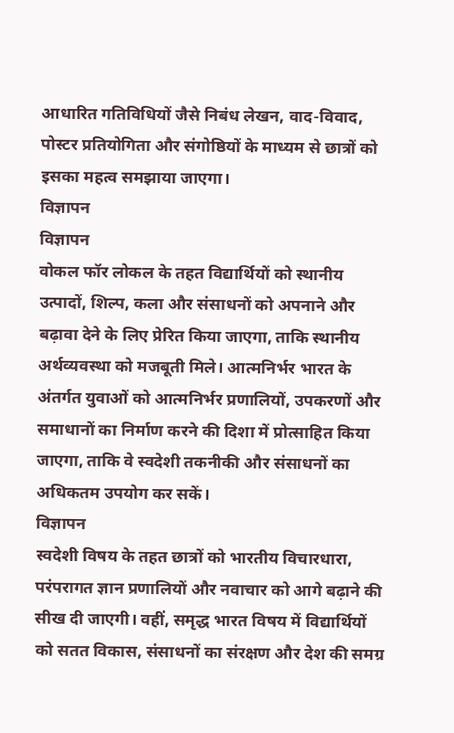आधारित गतिविधियों जैसे निबंध लेखन, वाद-विवाद, पोस्टर प्रतियोगिता और संगोष्ठियों के माध्यम से छात्रों को इसका महत्व समझाया जाएगा।
विज्ञापन
विज्ञापन
वोकल फॉर लोकल के तहत विद्यार्थियों को स्थानीय उत्पादों, शिल्प, कला और संसाधनों को अपनाने और बढ़ावा देने के लिए प्रेरित किया जाएगा, ताकि स्थानीय अर्थव्यवस्था को मजबूती मिले। आत्मनिर्भर भारत के अंतर्गत युवाओं को आत्मनिर्भर प्रणालियों, उपकरणों और समाधानों का निर्माण करने की दिशा में प्रोत्साहित किया जाएगा, ताकि वे स्वदेशी तकनीकी और संसाधनों का अधिकतम उपयोग कर सकें।
विज्ञापन
स्वदेशी विषय के तहत छात्रों को भारतीय विचारधारा, परंपरागत ज्ञान प्रणालियों और नवाचार को आगे बढ़ाने की सीख दी जाएगी। वहीं, समृद्ध भारत विषय में विद्यार्थियों को सतत विकास, संसाधनों का संरक्षण और देश की समग्र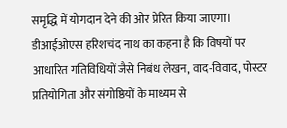समृद्धि में योगदान देने की ओर प्रेरित किया जाएगा। डीआईओएस हरिशचंद नाथ का कहना है कि विषयों पर आधारित गतिविधियों जैसे निबंध लेखन, वाद-विवाद, पोस्टर प्रतियोगिता और संगोष्ठियों के माध्यम से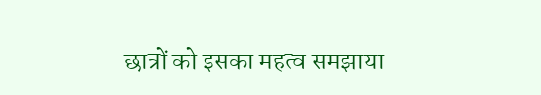छात्रों को इसका महत्व समझाया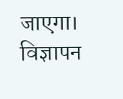जाएगा।
विज्ञापन